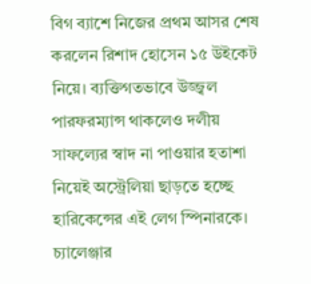বিগ ব্যাশে নিজের প্রথম আসর শেষ করলেন রিশাদ হোসেন ১৫ উইকেট নিয়ে। ব্যক্তিগতভাবে উজ্জ্বল পারফরম্যান্স থাকলেও দলীয় সাফল্যের স্বাদ না পাওয়ার হতাশা নিয়েই অস্ট্রেলিয়া ছাড়তে হচ্ছে হারিকেন্সের এই লেগ স্পিনারকে।
চ্যালেঞ্জার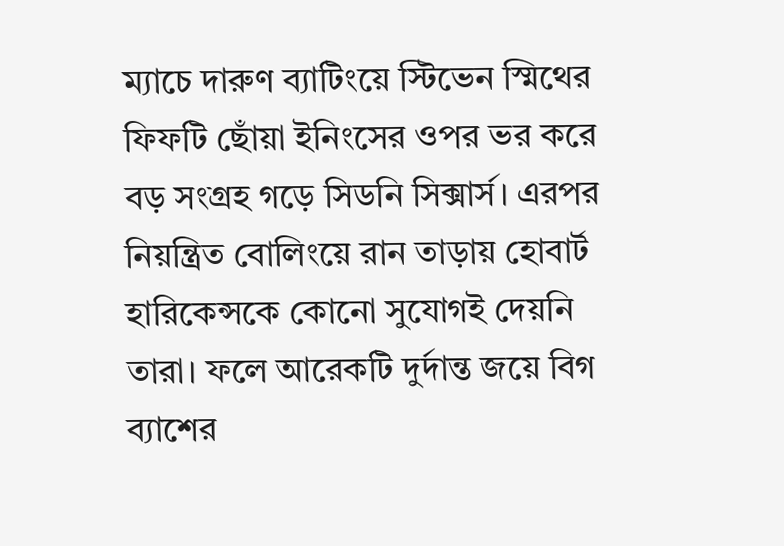ম্যাচে দারুণ ব্যাটিংয়ে স্টিভেন স্মিথের ফিফটি ছোঁয়া ইনিংসের ওপর ভর করে বড় সংগ্রহ গড়ে সিডনি সিক্সার্স। এরপর নিয়ন্ত্রিত বোলিংয়ে রান তাড়ায় হোবার্ট হারিকেন্সকে কোনো সুযোগই দেয়নি তারা। ফলে আরেকটি দুর্দান্ত জয়ে বিগ ব্যাশের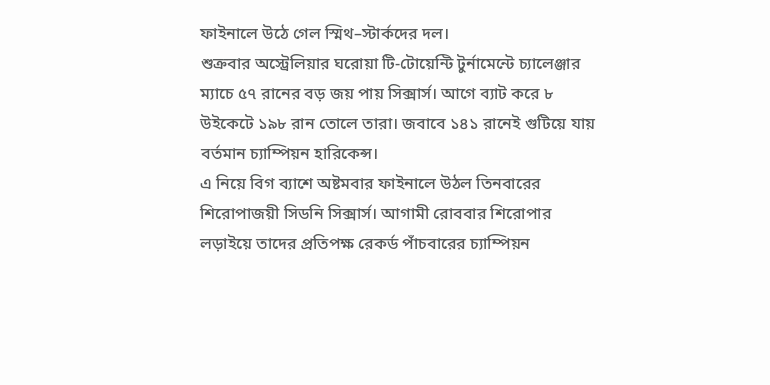ফাইনালে উঠে গেল স্মিথ–স্টার্কদের দল।
শুক্রবার অস্ট্রেলিয়ার ঘরোয়া টি-টোয়েন্টি টুর্নামেন্টে চ্যালেঞ্জার ম্যাচে ৫৭ রানের বড় জয় পায় সিক্সার্স। আগে ব্যাট করে ৮ উইকেটে ১৯৮ রান তোলে তারা। জবাবে ১৪১ রানেই গুটিয়ে যায় বর্তমান চ্যাম্পিয়ন হারিকেন্স।
এ নিয়ে বিগ ব্যাশে অষ্টমবার ফাইনালে উঠল তিনবারের শিরোপাজয়ী সিডনি সিক্সার্স। আগামী রোববার শিরোপার লড়াইয়ে তাদের প্রতিপক্ষ রেকর্ড পাঁচবারের চ্যাম্পিয়ন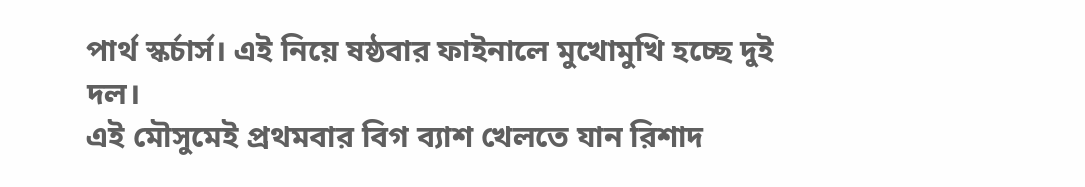পার্থ স্কর্চার্স। এই নিয়ে ষষ্ঠবার ফাইনালে মুখোমুখি হচ্ছে দুই দল।
এই মৌসুমেই প্রথমবার বিগ ব্যাশ খেলতে যান রিশাদ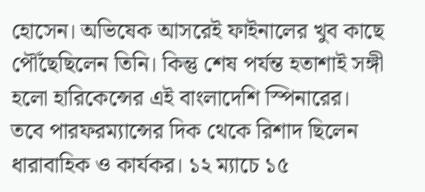হোসেন। অভিষেক আসরেই ফাইনালের খুব কাছে পৌঁছেছিলেন তিনি। কিন্তু শেষ পর্যন্ত হতাশাই সঙ্গী হলো হারিকেন্সের এই বাংলাদেশি স্পিনারের।
তবে পারফরম্যান্সের দিক থেকে রিশাদ ছিলেন ধারাবাহিক ও কার্যকর। ১২ ম্যাচে ১৫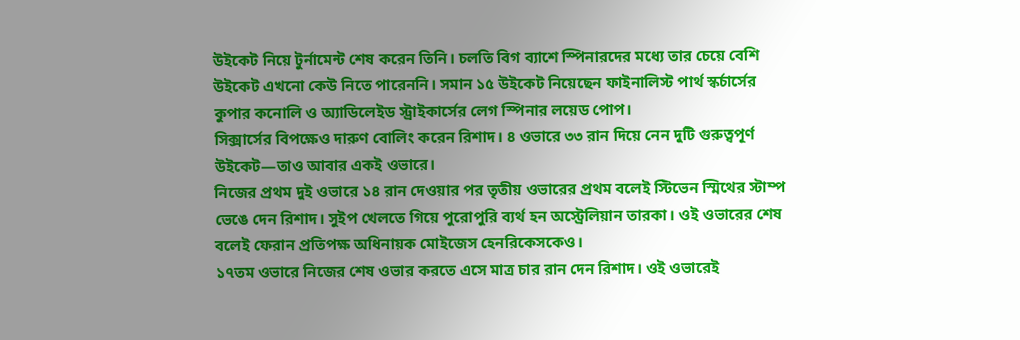উইকেট নিয়ে টুর্নামেন্ট শেষ করেন তিনি। চলতি বিগ ব্যাশে স্পিনারদের মধ্যে তার চেয়ে বেশি উইকেট এখনো কেউ নিতে পারেননি। সমান ১৫ উইকেট নিয়েছেন ফাইনালিস্ট পার্থ স্কর্চার্সের কুপার কনোলি ও অ্যাডিলেইড স্ট্রাইকার্সের লেগ স্পিনার লয়েড পোপ।
সিক্সার্সের বিপক্ষেও দারুণ বোলিং করেন রিশাদ। ৪ ওভারে ৩৩ রান দিয়ে নেন দুটি গুরুত্বপূর্ণ উইকেট—তাও আবার একই ওভারে।
নিজের প্রথম দুই ওভারে ১৪ রান দেওয়ার পর তৃতীয় ওভারের প্রথম বলেই স্টিভেন স্মিথের স্টাম্প ভেঙে দেন রিশাদ। সুইপ খেলতে গিয়ে পুরোপুরি ব্যর্থ হন অস্ট্রেলিয়ান তারকা। ওই ওভারের শেষ বলেই ফেরান প্রতিপক্ষ অধিনায়ক মোইজেস হেনরিকেসকেও।
১৭তম ওভারে নিজের শেষ ওভার করতে এসে মাত্র চার রান দেন রিশাদ। ওই ওভারেই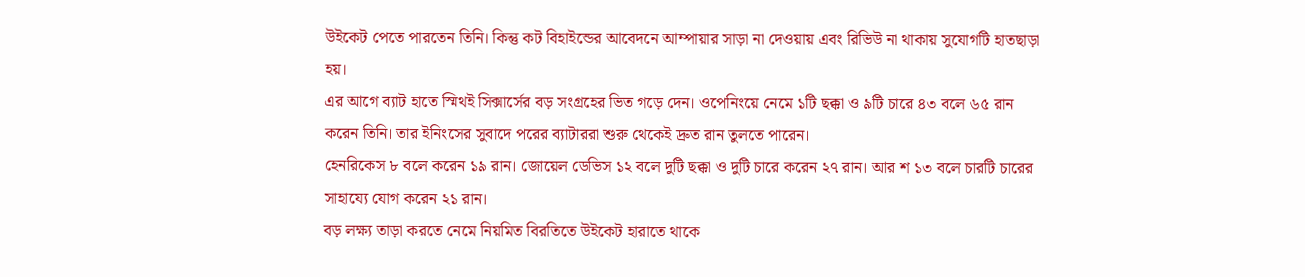উইকেট পেতে পারতেন তিনি। কিন্তু কট বিহাইন্ডের আবেদনে আম্পায়ার সাড়া না দেওয়ায় এবং রিভিউ না থাকায় সুযোগটি হাতছাড়া হয়।
এর আগে ব্যাট হাতে স্মিথই সিক্সার্সের বড় সংগ্রহের ভিত গড়ে দেন। ওপেনিংয়ে নেমে ১টি ছক্কা ও ৯টি চারে ৪৩ বলে ৬৫ রান করেন তিনি। তার ইনিংসের সুবাদে পরের ব্যাটাররা শুরু থেকেই দ্রুত রান তুলতে পারেন।
হেনরিকেস ৮ বলে করেন ১৯ রান। জোয়েল ডেভিস ১২ বলে দুটি ছক্কা ও দুটি চারে করেন ২৭ রান। আর শ ১৩ বলে চারটি চারের সাহায্যে যোগ করেন ২১ রান।
বড় লক্ষ্য তাড়া করতে নেমে নিয়মিত বিরতিতে উইকেট হারাতে থাকে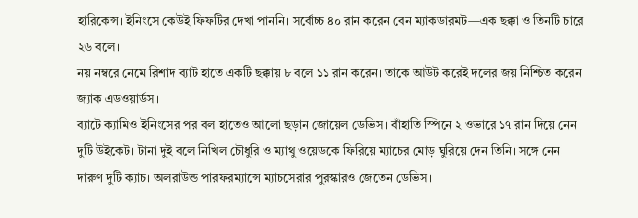হারিকেন্স। ইনিংসে কেউই ফিফটির দেখা পাননি। সর্বোচ্চ ৪০ রান করেন বেন ম্যাকডারমট—এক ছক্কা ও তিনটি চারে ২৬ বলে।
নয় নম্বরে নেমে রিশাদ ব্যাট হাতে একটি ছক্কায় ৮ বলে ১১ রান করেন। তাকে আউট করেই দলের জয় নিশ্চিত করেন জ্যাক এডওয়ার্ডস।
ব্যাটে ক্যামিও ইনিংসের পর বল হাতেও আলো ছড়ান জোয়েল ডেভিস। বাঁহাতি স্পিনে ২ ওভারে ১৭ রান দিয়ে নেন দুটি উইকেট। টানা দুই বলে নিখিল চৌধুরি ও ম্যাথু ওয়েডকে ফিরিয়ে ম্যাচের মোড় ঘুরিয়ে দেন তিনি। সঙ্গে নেন দারুণ দুটি ক্যাচ। অলরাউন্ড পারফরম্যান্সে ম্যাচসেরার পুরস্কারও জেতেন ডেভিস।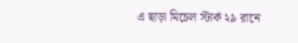এ ছাড়া মিচেল স্টার্ক ২৯ রানে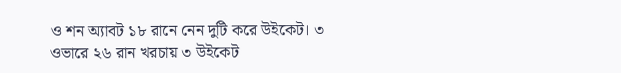ও শন অ্যাবট ১৮ রানে নেন দুটি করে উইকেট। ৩ ওভারে ২৬ রান খরচায় ৩ উইকেট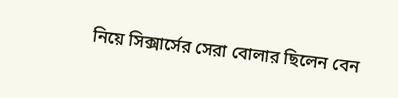নিয়ে সিক্সার্সের সেরা বোলার ছিলেন বেন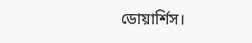ডোয়ার্শিস।